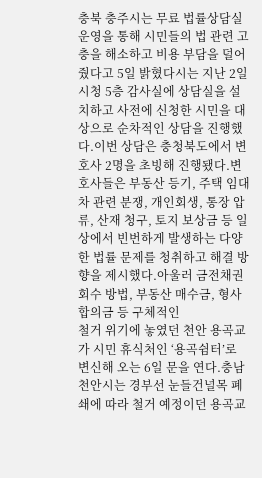충북 충주시는 무료 법률상담실 운영을 통해 시민들의 법 관련 고충을 해소하고 비용 부담을 덜어줬다고 5일 밝혔다시는 지난 2일 시청 5층 감사실에 상담실을 설치하고 사전에 신청한 시민을 대상으로 순차적인 상담을 진행했다.이번 상담은 충청북도에서 변호사 2명을 초빙해 진행됐다.변호사들은 부동산 등기, 주택 임대차 관련 분쟁, 개인회생, 통장 압류, 산재 청구, 토지 보상금 등 일상에서 빈번하게 발생하는 다양한 법률 문제를 청취하고 해결 방향을 제시했다.아울러 금전채권 회수 방법, 부동산 매수금, 형사 합의금 등 구체적인
철거 위기에 놓였던 천안 용곡교가 시민 휴식처인 ‘용곡쉼터’로 변신해 오는 6일 문을 연다.충남 천안시는 경부선 눈들건널목 폐쇄에 따라 철거 예정이던 용곡교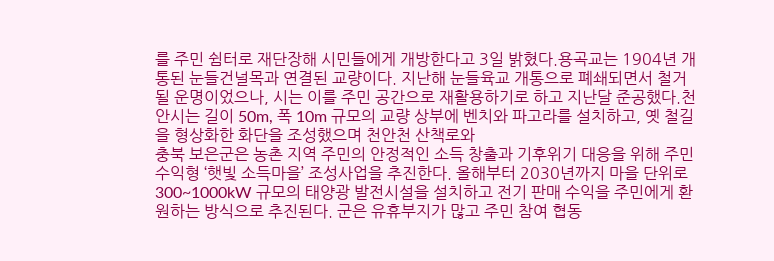를 주민 쉼터로 재단장해 시민들에게 개방한다고 3일 밝혔다.용곡교는 1904년 개통된 눈들건널목과 연결된 교량이다. 지난해 눈들육교 개통으로 폐쇄되면서 철거될 운명이었으나, 시는 이를 주민 공간으로 재활용하기로 하고 지난달 준공했다.천안시는 길이 50m, 폭 10m 규모의 교량 상부에 벤치와 파고라를 설치하고, 옛 철길을 형상화한 화단을 조성했으며 천안천 산책로와
충북 보은군은 농촌 지역 주민의 안정적인 소득 창출과 기후위기 대응을 위해 주민수익형 ‘햇빛 소득마을’ 조성사업을 추진한다. 올해부터 2030년까지 마을 단위로 300~1000kW 규모의 태양광 발전시설을 설치하고 전기 판매 수익을 주민에게 환원하는 방식으로 추진된다. 군은 유휴부지가 많고 주민 참여 협동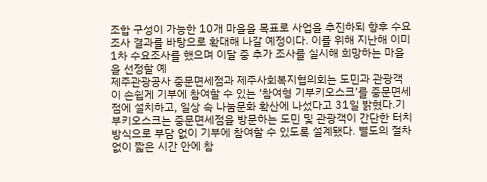조합 구성이 가능한 10개 마을을 목표로 사업을 추진하되 향후 수요조사 결과를 바탕으로 확대해 나갈 예정이다. 이를 위해 지난해 이미 1차 수요조사를 했으며 이달 중 추가 조사를 실시해 희망하는 마을을 선정할 예
제주관광공사 중문면세점과 제주사회복지협의회는 도민과 관광객이 손쉽게 기부에 참여할 수 있는 ‘참여형 기부키오스크’를 중문면세점에 설치하고, 일상 속 나눔문화 확산에 나섰다고 31일 밝혔다.기부키오스크는 중문면세점을 방문하는 도민 및 관광객이 간단한 터치 방식으로 부담 없이 기부에 참여할 수 있도록 설계됐다. 별도의 절차 없이 짧은 시간 안에 참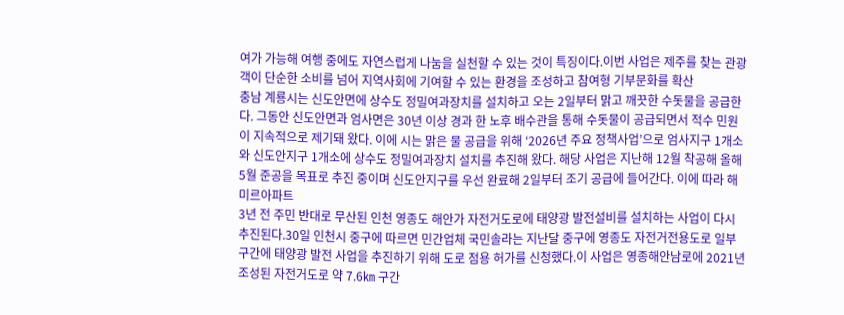여가 가능해 여행 중에도 자연스럽게 나눔을 실천할 수 있는 것이 특징이다.이번 사업은 제주를 찾는 관광객이 단순한 소비를 넘어 지역사회에 기여할 수 있는 환경을 조성하고 참여형 기부문화를 확산
충남 계룡시는 신도안면에 상수도 정밀여과장치를 설치하고 오는 2일부터 맑고 깨끗한 수돗물을 공급한다. 그동안 신도안면과 엄사면은 30년 이상 경과 한 노후 배수관을 통해 수돗물이 공급되면서 적수 민원이 지속적으로 제기돼 왔다. 이에 시는 맑은 물 공급을 위해 ‘2026년 주요 정책사업’으로 엄사지구 1개소와 신도안지구 1개소에 상수도 정밀여과장치 설치를 추진해 왔다. 해당 사업은 지난해 12월 착공해 올해 5월 준공을 목표로 추진 중이며 신도안지구를 우선 완료해 2일부터 조기 공급에 들어간다. 이에 따라 해미르아파트
3년 전 주민 반대로 무산된 인천 영종도 해안가 자전거도로에 태양광 발전설비를 설치하는 사업이 다시 추진된다.30일 인천시 중구에 따르면 민간업체 국민솔라는 지난달 중구에 영종도 자전거전용도로 일부 구간에 태양광 발전 사업을 추진하기 위해 도로 점용 허가를 신청했다.이 사업은 영종해안남로에 2021년 조성된 자전거도로 약 7.6㎞ 구간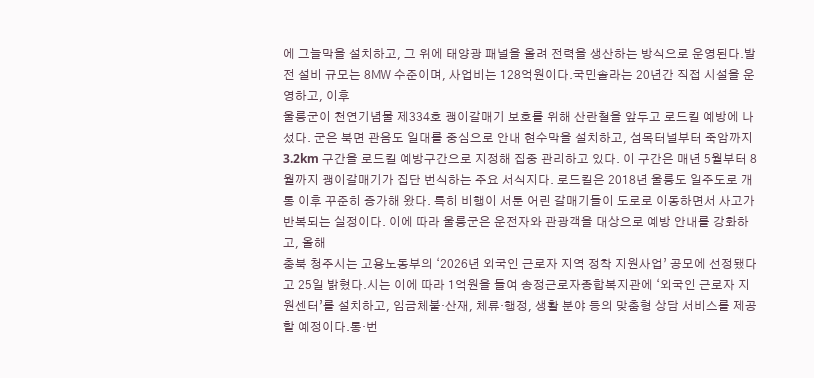에 그늘막을 설치하고, 그 위에 태양광 패널을 올려 전력을 생산하는 방식으로 운영된다.발전 설비 규모는 8㎿ 수준이며, 사업비는 128억원이다.국민솔라는 20년간 직접 시설을 운영하고, 이후
울릉군이 천연기념물 제334호 괭이갈매기 보호를 위해 산란철을 앞두고 로드킬 예방에 나섰다. 군은 북면 관음도 일대를 중심으로 안내 현수막을 설치하고, 섬목터널부터 죽암까지 3.2km 구간을 로드킬 예방구간으로 지정해 집중 관리하고 있다. 이 구간은 매년 5월부터 8월까지 괭이갈매기가 집단 번식하는 주요 서식지다. 로드킬은 2018년 울릉도 일주도로 개통 이후 꾸준히 증가해 왔다. 특히 비행이 서툰 어린 갈매기들이 도로로 이동하면서 사고가 반복되는 실정이다. 이에 따라 울릉군은 운전자와 관광객을 대상으로 예방 안내를 강화하고, 올해
충북 청주시는 고용노동부의 ‘2026년 외국인 근로자 지역 정착 지원사업’ 공모에 선정됐다고 25일 밝혔다.시는 이에 따라 1억원을 들여 송정근로자종합복지관에 ‘외국인 근로자 지원센터’를 설치하고, 임금체불·산재, 체류·행정, 생활 분야 등의 맞춤형 상담 서비스를 제공할 예정이다.통·번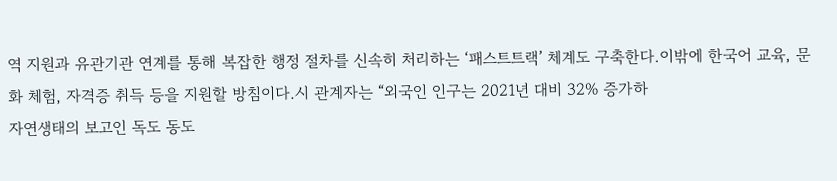역 지원과 유관기관 연계를 통해 복잡한 행정 절차를 신속히 처리하는 ‘패스트트랙’ 체계도 구축한다.이밖에 한국어 교육, 문화 체험, 자격증 취득 등을 지원할 방침이다.시 관계자는 “외국인 인구는 2021년 대비 32% 증가하
자연생태의 보고인 독도 동도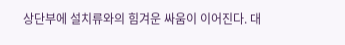상단부에 설치류와의 힘겨운 싸움이 이어진다. 대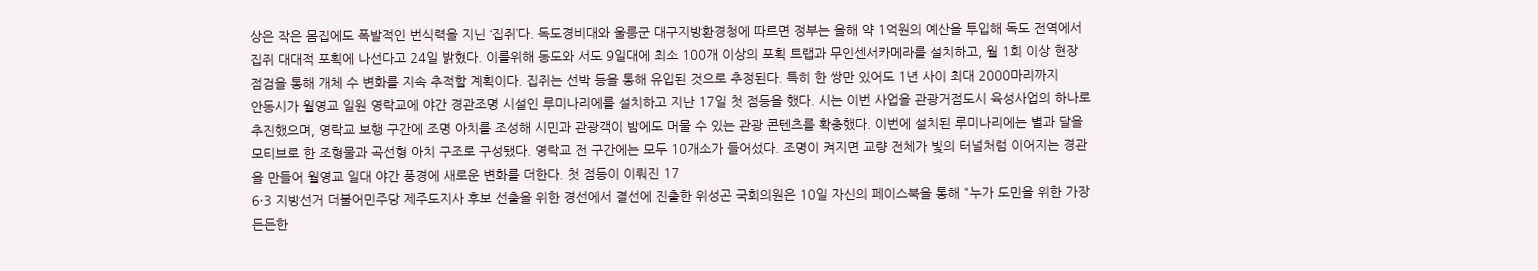상은 작은 몸집에도 폭발적인 번식력을 지닌 ‘집쥐’다. 독도경비대와 울릉군 대구지방환경청에 따르면 정부는 올해 약 1억원의 예산을 투입해 독도 전역에서 집쥐 대대적 포획에 나선다고 24일 밝혔다. 이를위해 동도와 서도 9일대에 최소 100개 이상의 포획 트랩과 무인센서카메라를 설치하고, 월 1회 이상 현장 점검을 통해 개체 수 변화를 지속 추적할 계획이다. 집쥐는 선박 등을 통해 유입된 것으로 추정된다. 특히 한 쌍만 있어도 1년 사이 최대 2000마리까지
안동시가 월영교 일원 영락교에 야간 경관조명 시설인 루미나리에를 설치하고 지난 17일 첫 점등을 했다. 시는 이번 사업을 관광거점도시 육성사업의 하나로 추진했으며, 영락교 보행 구간에 조명 아치를 조성해 시민과 관광객이 밤에도 머물 수 있는 관광 콘텐츠를 확충했다. 이번에 설치된 루미나리에는 별과 달을 모티브로 한 조형물과 곡선형 아치 구조로 구성됐다. 영락교 전 구간에는 모두 10개소가 들어섰다. 조명이 켜지면 교량 전체가 빛의 터널처럼 이어지는 경관을 만들어 월영교 일대 야간 풍경에 새로운 변화를 더한다. 첫 점등이 이뤄진 17
6·3 지방선거 더불어민주당 제주도지사 후보 선출을 위한 경선에서 결선에 진출한 위성곤 국회의원은 10일 자신의 페이스북을 통해 "누가 도민을 위한 가장 든든한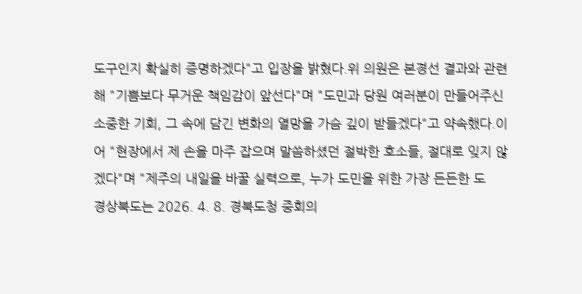도구인지 확실히 증명하겠다"고 입장을 밝혔다.위 의원은 본경선 결과와 관련해 "기쁨보다 무거운 책임감이 앞선다"며 "도민과 당원 여러분이 만들어주신 소중한 기회, 그 속에 담긴 변화의 열망을 가슴 깊이 받들겠다"고 약속했다.이어 "현장에서 제 손을 마주 잡으며 말씀하셨던 절박한 호소들, 절대로 잊지 않겠다"며 "제주의 내일을 바꿀 실력으로, 누가 도민을 위한 가장 든든한 도
경상북도는 2026. 4. 8. 경북도청 중회의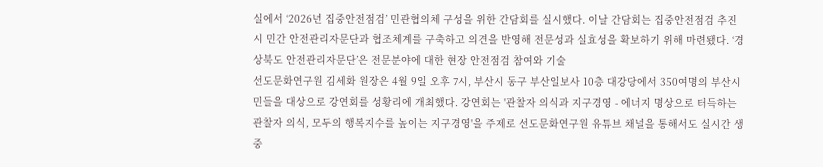실에서 ‘2026년 집중안전점검’ 민관협의체 구성을 위한 간담회를 실시했다. 이날 간담회는 집중안전점검 추진 시 민간 안전관리자문단과 협조체계를 구축하고 의견을 반영해 전문성과 실효성을 확보하기 위해 마련됐다. ‘경상북도 안전관리자문단’은 전문분야에 대한 현장 안전점검 참여와 기술
선도문화연구원 김세화 원장은 4월 9일 오후 7시, 부산시 동구 부산일보사 10층 대강당에서 350여명의 부산시민들을 대상으로 강연회를 성황리에 개최했다. 강연회는 '관찰자 의식과 지구경영 - 에너지 명상으로 터득하는 관찰자 의식, 모두의 행복지수를 높이는 지구경영'을 주제로 선도문화연구원 유튜브 채널을 통해서도 실시간 생중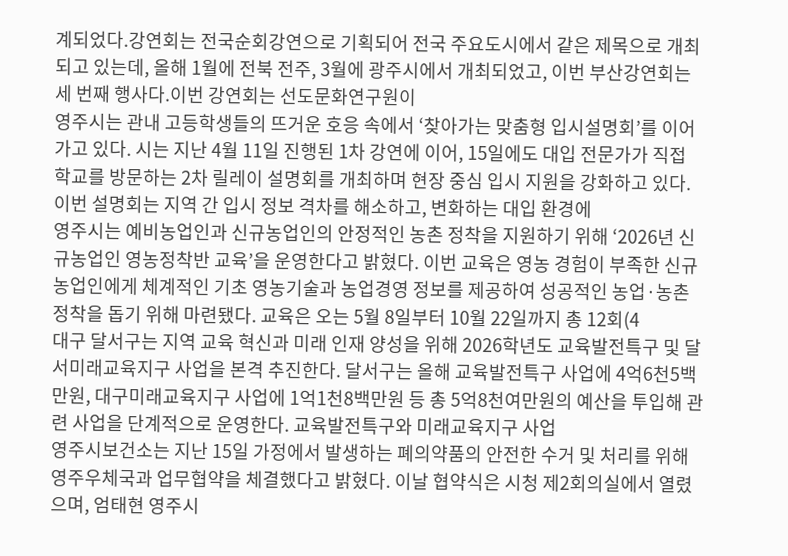계되었다.강연회는 전국순회강연으로 기획되어 전국 주요도시에서 같은 제목으로 개최되고 있는데, 올해 1월에 전북 전주, 3월에 광주시에서 개최되었고, 이번 부산강연회는 세 번째 행사다.이번 강연회는 선도문화연구원이
영주시는 관내 고등학생들의 뜨거운 호응 속에서 ‘찾아가는 맞춤형 입시설명회’를 이어가고 있다. 시는 지난 4월 11일 진행된 1차 강연에 이어, 15일에도 대입 전문가가 직접 학교를 방문하는 2차 릴레이 설명회를 개최하며 현장 중심 입시 지원을 강화하고 있다. 이번 설명회는 지역 간 입시 정보 격차를 해소하고, 변화하는 대입 환경에
영주시는 예비농업인과 신규농업인의 안정적인 농촌 정착을 지원하기 위해 ‘2026년 신규농업인 영농정착반 교육’을 운영한다고 밝혔다. 이번 교육은 영농 경험이 부족한 신규농업인에게 체계적인 기초 영농기술과 농업경영 정보를 제공하여 성공적인 농업·농촌 정착을 돕기 위해 마련됐다. 교육은 오는 5월 8일부터 10월 22일까지 총 12회(4
대구 달서구는 지역 교육 혁신과 미래 인재 양성을 위해 2026학년도 교육발전특구 및 달서미래교육지구 사업을 본격 추진한다. 달서구는 올해 교육발전특구 사업에 4억6천5백만원, 대구미래교육지구 사업에 1억1천8백만원 등 총 5억8천여만원의 예산을 투입해 관련 사업을 단계적으로 운영한다. 교육발전특구와 미래교육지구 사업
영주시보건소는 지난 15일 가정에서 발생하는 폐의약품의 안전한 수거 및 처리를 위해 영주우체국과 업무협약을 체결했다고 밝혔다. 이날 협약식은 시청 제2회의실에서 열렸으며, 엄태현 영주시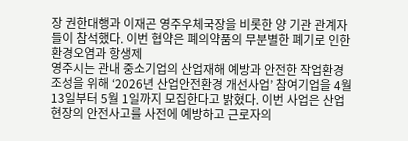장 권한대행과 이재곤 영주우체국장을 비롯한 양 기관 관계자들이 참석했다. 이번 협약은 폐의약품의 무분별한 폐기로 인한 환경오염과 항생제
영주시는 관내 중소기업의 산업재해 예방과 안전한 작업환경 조성을 위해 ‘2026년 산업안전환경 개선사업’ 참여기업을 4월 13일부터 5월 1일까지 모집한다고 밝혔다. 이번 사업은 산업현장의 안전사고를 사전에 예방하고 근로자의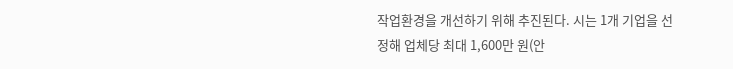작업환경을 개선하기 위해 추진된다. 시는 1개 기업을 선정해 업체당 최대 1,600만 원(안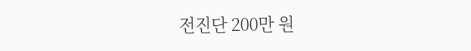전진단 200만 원